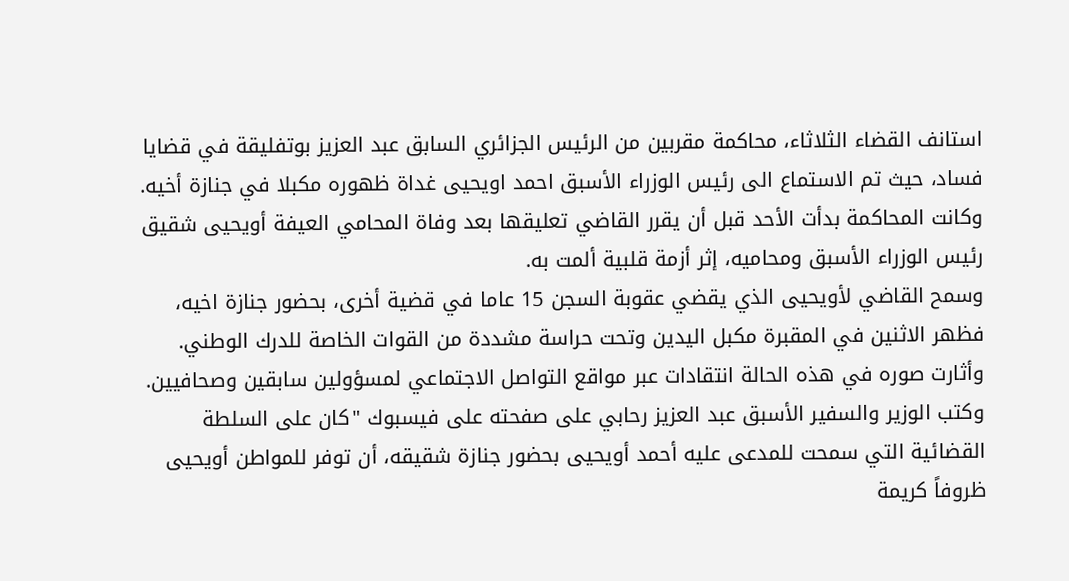استانف القضاء الثلاثاء، محاكمة مقربين من الرئيس الجزائري السابق عبد العزيز بوتفليقة في قضايا فساد، حيث تم الاستماع الى رئيس الوزراء الأسبق احمد اويحيى غداة ظهوره مكبلا في جنازة أخيه.
وكانت المحاكمة بدأت الأحد قبل أن يقرر القاضي تعليقها بعد وفاة المحامي العيفة أويحيى شقيق رئيس الوزراء الأسبق ومحاميه، إثر أزمة قلبية ألمت به.
وسمح القاضي لأويحيى الذي يقضي عقوبة السجن 15 عاما في قضية أخرى، بحضور جنازة اخيه، فظهر الاثنين في المقبرة مكبل اليدين وتحت حراسة مشددة من القوات الخاصة للدرك الوطني.
وأثارت صوره في هذه الحالة انتقادات عبر مواقع التواصل الاجتماعي لمسؤولين سابقين وصحافيين.
وكتب الوزير والسفير الأسبق عبد العزيز رحابي على صفحته على فيسبوك "كان على السلطة القضائية التي سمحت للمدعى عليه أحمد أويحيى بحضور جنازة شقيقه، أن توفر للمواطن أويحيى ظروفاً كريمة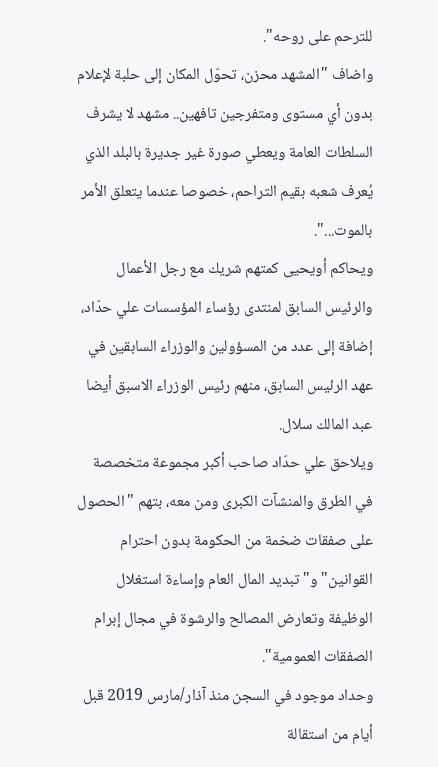للترحم على روحه".
واضاف "المشهد محزن، تحوّل المكان إلى حلبة لإعلام بدون أي مستوى ومتفرجين تافهين.. مشهد لا يشرف السلطات العامة ويعطي صورة غير جديرة بالبلد الذي يُعرف شعبه بقيم التراحم، خصوصا عندما يتعلق الأمر بالموت...".
ويحاكم أويحيى كمتهم شريك مع رجل الأعمال والرئيس السابق لمنتدى رؤساء المؤسسات علي حدّاد، إضافة إلى عدد من المسؤولين والوزراء السابقين في عهد الرئيس السابق، منهم رئيس الوزراء الاسبق أيضا عبد المالك سلال.
ويلاحق علي حدّاد صاحب أكبر مجموعة متخصصة في الطرق والمنشآت الكبرى ومن معه، بتهم "الحصول على صفقات ضخمة من الحكومة بدون احترام القوانين" و"تبديد المال العام وإساءة استغلال الوظيفة وتعارض المصالح والرشوة في مجال إبرام الصفقات العمومية".
وحداد موجود في السجن منذ آذار/مارس 2019 قبل أيام من استقالة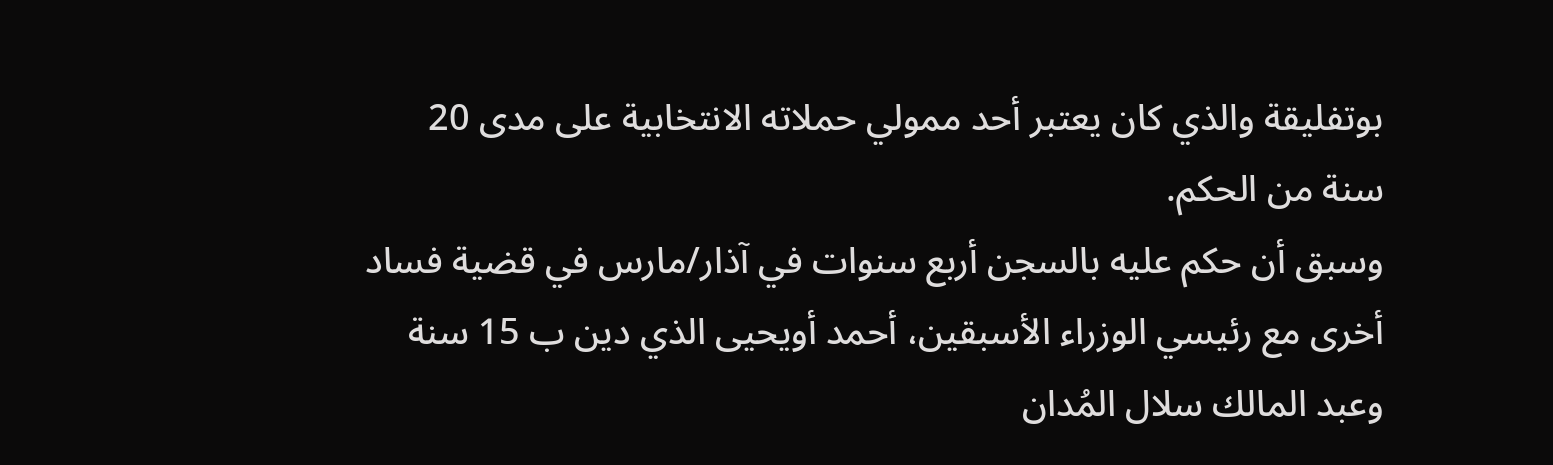بوتفليقة والذي كان يعتبر أحد ممولي حملاته الانتخابية على مدى 20 سنة من الحكم.
وسبق أن حكم عليه بالسجن أربع سنوات في آذار/مارس في قضية فساد أخرى مع رئيسي الوزراء الأسبقين، أحمد أويحيى الذي دين ب 15 سنة وعبد المالك سلال المُدان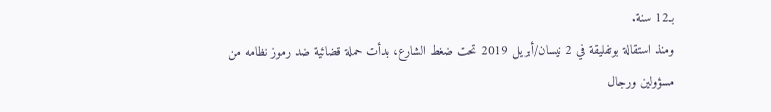بـ12 سنة.
ومنذ استقالة بوتفليقة في 2 نيسان/أبريل 2019 تحت ضغط الشارع، بدأت حملة قضائية ضد رموز نظامه من مسؤولين ورجال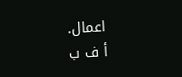اعمال.
أ ف ب